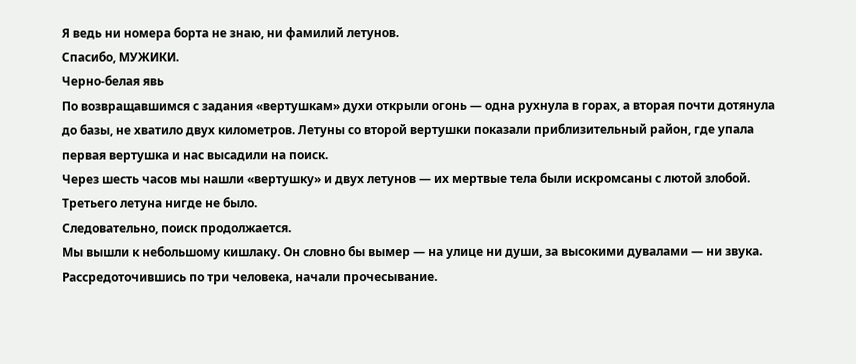Я ведь ни номера борта не знаю, ни фамилий летунов.
Спасибо, МУЖИКИ.
Черно-белая явь
По возвращавшимся с задания «вертушкам» духи открыли огонь — одна рухнула в горах, а вторая почти дотянула до базы, не хватило двух километров. Летуны со второй вертушки показали приблизительный район, где упала первая вертушка и нас высадили на поиск.
Через шесть часов мы нашли «вертушку» и двух летунов — их мертвые тела были искромсаны с лютой злобой. Третьего летуна нигде не было.
Следовательно, поиск продолжается.
Мы вышли к небольшому кишлаку. Он словно бы вымер — на улице ни души, за высокими дувалами — ни звука. Рассредоточившись по три человека, начали прочесывание.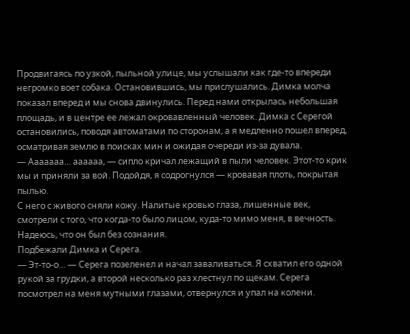Продвигаясь по узкой, пыльной улице, мы услышали как где-то впереди негромко воет собака. Остановившись, мы прислушались. Димка молча показал вперед и мы снова двинулись. Перед нами открылась небольшая площадь, и в центре ее лежал окровавленный человек. Димка с Серегой остановились, поводя автоматами по сторонам, а я медленно пошел вперед, осматривая землю в поисках мин и ожидая очереди из-за дувала.
— Ааааааа… аааааа, — сипло кричал лежащий в пыли человек. Этот-то крик мы и приняли за вой. Подойдя, я содрогнулся — кровавая плоть, покрытая пылью.
С него с живого сняли кожу. Налитые кровью глаза, лишенные век, смотрели с того, что когда-то было лицом, куда-то мимо меня, в вечность. Надеюсь, что он был без сознания.
Подбежали Димка и Серега.
— Эт-то-о… — Серега позеленел и начал заваливаться. Я схватил его одной рукой за грудки, а второй несколько раз хлестнул по щекам. Серега посмотрел на меня мутными глазами, отвернулся и упал на колени.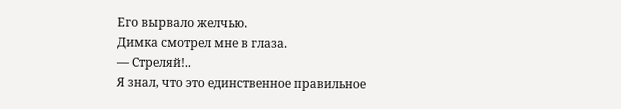Его вырвало желчью.
Димка смотрел мне в глаза.
— Стреляй!..
Я знал, что это единственное правильное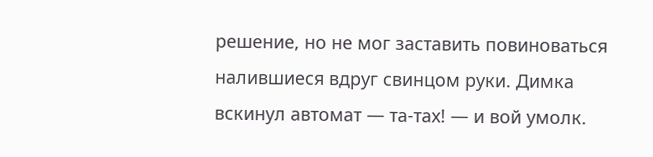решение, но не мог заставить повиноваться налившиеся вдруг свинцом руки. Димка вскинул автомат — та-тах! — и вой умолк.